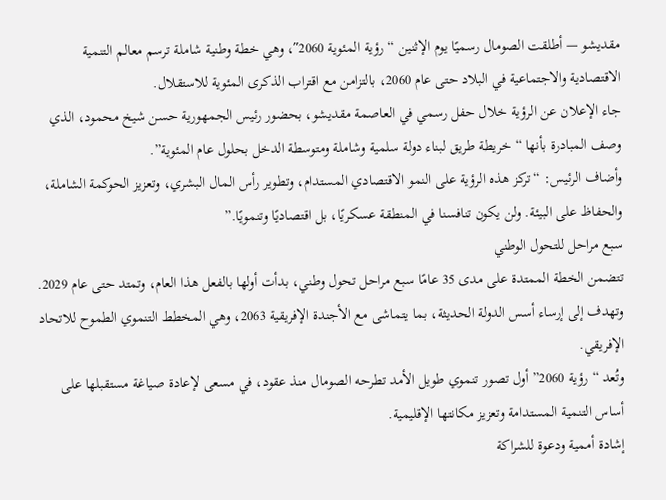مقديشو — أطلقت الصومال رسميًا يوم الإثنين “رؤية المئوية 2060″، وهي خطة وطنية شاملة ترسم معالم التنمية الاقتصادية والاجتماعية في البلاد حتى عام 2060، بالتزامن مع اقتراب الذكرى المئوية للاستقلال.
جاء الإعلان عن الرؤية خلال حفل رسمي في العاصمة مقديشو، بحضور رئيس الجمهورية حسن شيخ محمود، الذي وصف المبادرة بأنها “خريطة طريق لبناء دولة سلمية وشاملة ومتوسطة الدخل بحلول عام المئوية”.
وأضاف الرئيس: “تركز هذه الرؤية على النمو الاقتصادي المستدام، وتطوير رأس المال البشري، وتعزيز الحوكمة الشاملة، والحفاظ على البيئة. ولن يكون تنافسنا في المنطقة عسكريًا، بل اقتصاديًا وتنمويًا.”
سبع مراحل للتحول الوطني
تتضمن الخطة الممتدة على مدى 35 عامًا سبع مراحل تحول وطني، بدأت أولها بالفعل هذا العام، وتمتد حتى عام 2029. وتهدف إلى إرساء أسس الدولة الحديثة، بما يتماشى مع الأجندة الإفريقية 2063، وهي المخطط التنموي الطموح للاتحاد الإفريقي.
وتُعد “رؤية 2060” أول تصور تنموي طويل الأمد تطرحه الصومال منذ عقود، في مسعى لإعادة صياغة مستقبلها على أساس التنمية المستدامة وتعزيز مكانتها الإقليمية.
إشادة أممية ودعوة للشراكة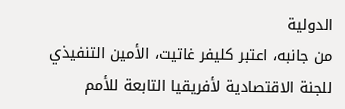الدولية
من جانبه، اعتبر كليفر غاتيت، الأمين التنفيذي للجنة الاقتصادية لأفريقيا التابعة للأمم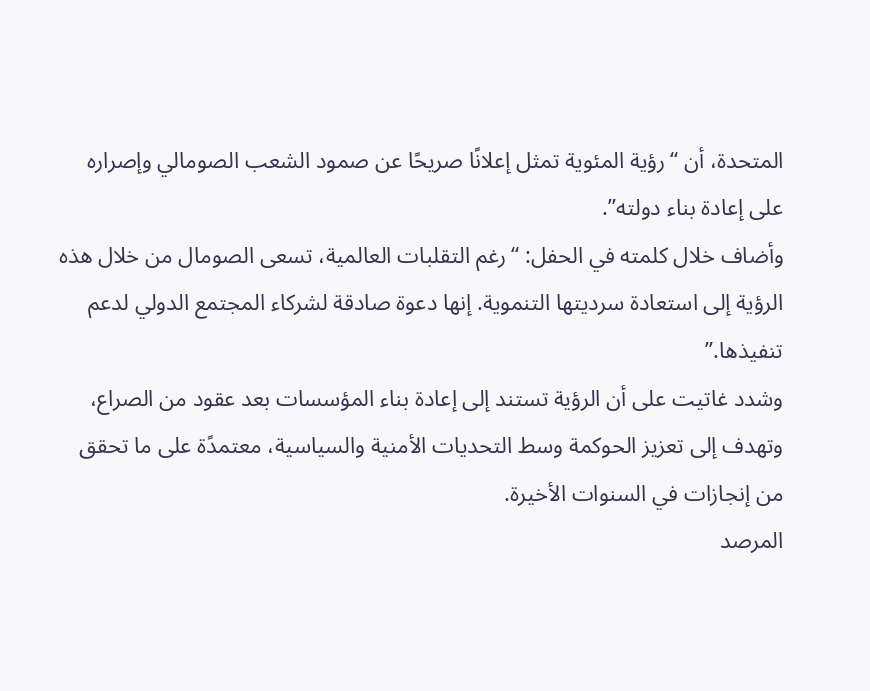المتحدة، أن “رؤية المئوية تمثل إعلانًا صريحًا عن صمود الشعب الصومالي وإصراره على إعادة بناء دولته”.
وأضاف خلال كلمته في الحفل: “رغم التقلبات العالمية، تسعى الصومال من خلال هذه الرؤية إلى استعادة سرديتها التنموية. إنها دعوة صادقة لشركاء المجتمع الدولي لدعم تنفيذها.”
وشدد غاتيت على أن الرؤية تستند إلى إعادة بناء المؤسسات بعد عقود من الصراع، وتهدف إلى تعزيز الحوكمة وسط التحديات الأمنية والسياسية، معتمدًة على ما تحقق من إنجازات في السنوات الأخيرة.
المرصد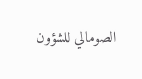الصومالي للشؤون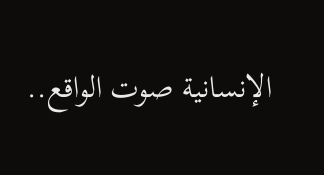الإنسانية صوت الواقع..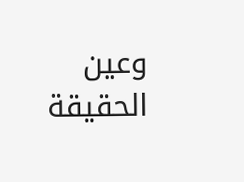وعين الحقيقة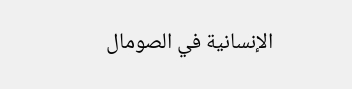الإنسانية في الصومال